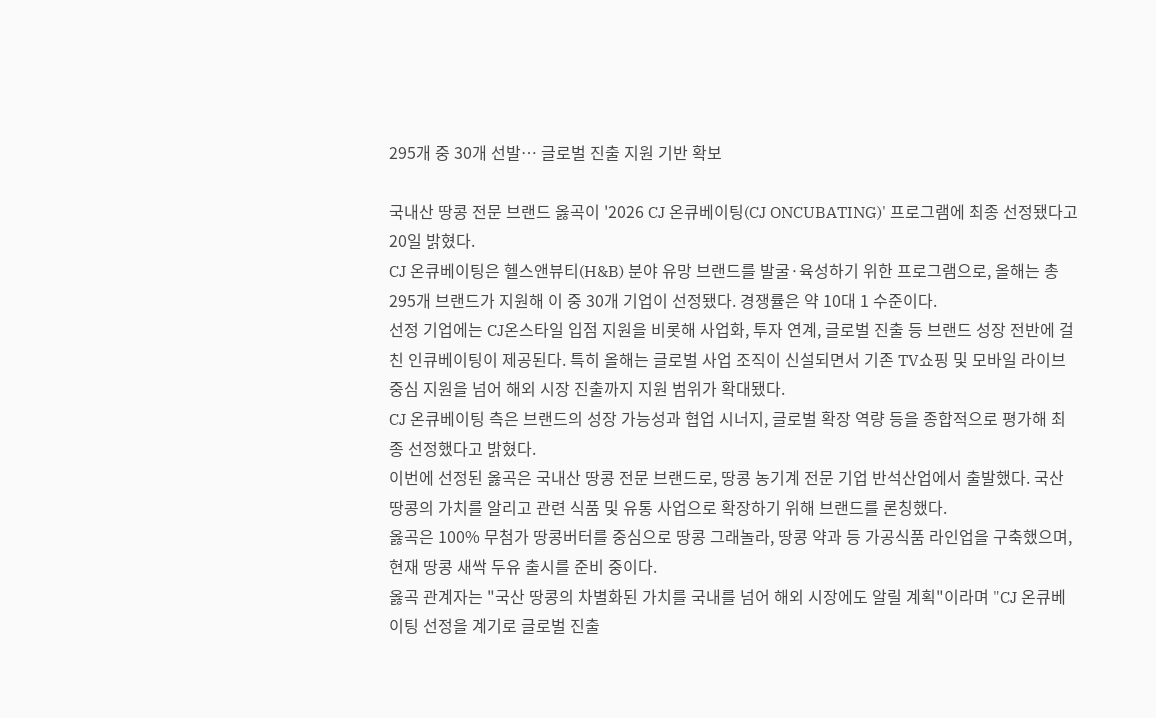295개 중 30개 선발… 글로벌 진출 지원 기반 확보

국내산 땅콩 전문 브랜드 옳곡이 '2026 CJ 온큐베이팅(CJ ONCUBATING)' 프로그램에 최종 선정됐다고 20일 밝혔다.
CJ 온큐베이팅은 헬스앤뷰티(H&B) 분야 유망 브랜드를 발굴·육성하기 위한 프로그램으로, 올해는 총 295개 브랜드가 지원해 이 중 30개 기업이 선정됐다. 경쟁률은 약 10대 1 수준이다.
선정 기업에는 CJ온스타일 입점 지원을 비롯해 사업화, 투자 연계, 글로벌 진출 등 브랜드 성장 전반에 걸친 인큐베이팅이 제공된다. 특히 올해는 글로벌 사업 조직이 신설되면서 기존 TV쇼핑 및 모바일 라이브 중심 지원을 넘어 해외 시장 진출까지 지원 범위가 확대됐다.
CJ 온큐베이팅 측은 브랜드의 성장 가능성과 협업 시너지, 글로벌 확장 역량 등을 종합적으로 평가해 최종 선정했다고 밝혔다.
이번에 선정된 옳곡은 국내산 땅콩 전문 브랜드로, 땅콩 농기계 전문 기업 반석산업에서 출발했다. 국산 땅콩의 가치를 알리고 관련 식품 및 유통 사업으로 확장하기 위해 브랜드를 론칭했다.
옳곡은 100% 무첨가 땅콩버터를 중심으로 땅콩 그래놀라, 땅콩 약과 등 가공식품 라인업을 구축했으며, 현재 땅콩 새싹 두유 출시를 준비 중이다.
옳곡 관계자는 "국산 땅콩의 차별화된 가치를 국내를 넘어 해외 시장에도 알릴 계획"이라며 "CJ 온큐베이팅 선정을 계기로 글로벌 진출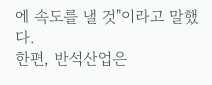에 속도를 낼 것"이라고 말했다.
한편, 반석산업은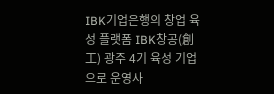IBK기업은행의 창업 육성 플랫폼 IBK창공(創工) 광주 4기 육성 기업으로 운영사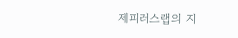제피러스랩의 지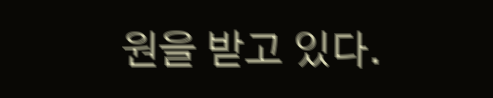원을 받고 있다.